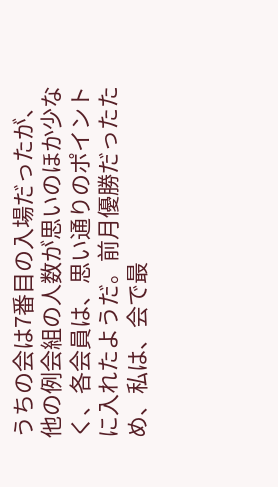うちの会は7番目の入場だったが、他の例会組の人数が思いのほか少なく、各会員は、思い通りのポイントに入れたようだ。前月優勝だったため、私は、会で最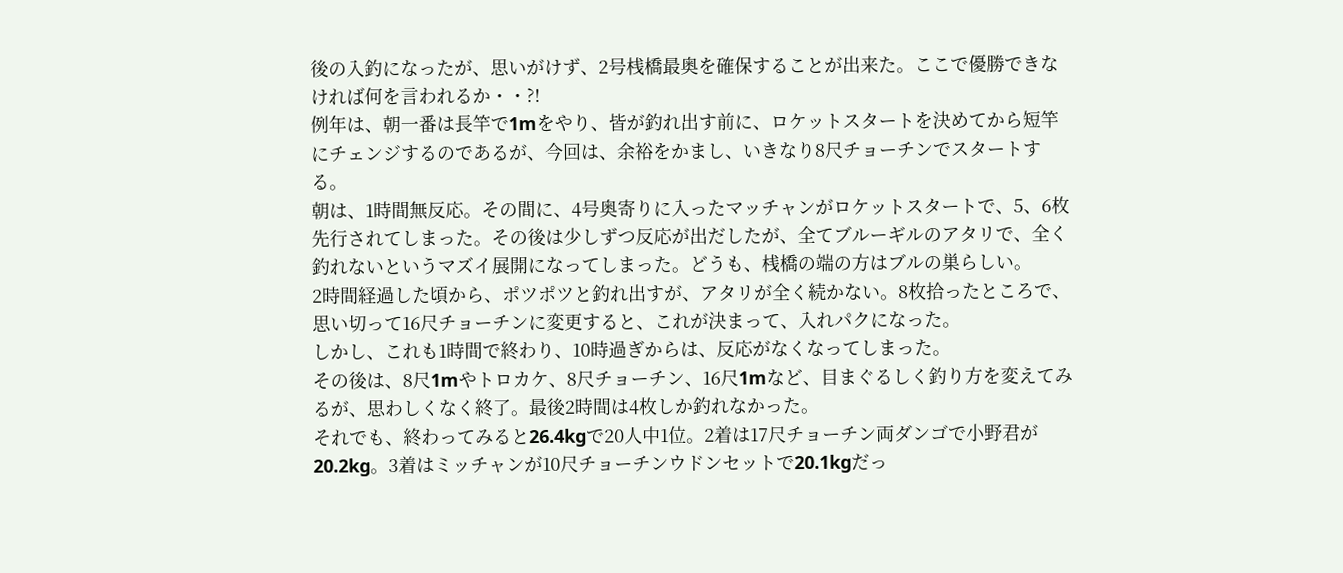後の入釣になったが、思いがけず、2号桟橋最奥を確保することが出来た。ここで優勝できなければ何を言われるか・・?!
例年は、朝一番は長竿で1mをやり、皆が釣れ出す前に、ロケットスタートを決めてから短竿にチェンジするのであるが、今回は、余裕をかまし、いきなり8尺チョーチンでスタートする。
朝は、1時間無反応。その間に、4号奥寄りに入ったマッチャンがロケットスタートで、5、6枚先行されてしまった。その後は少しずつ反応が出だしたが、全てブルーギルのアタリで、全く釣れないというマズイ展開になってしまった。どうも、桟橋の端の方はブルの巣らしい。
2時間経過した頃から、ポツポツと釣れ出すが、アタリが全く続かない。8枚拾ったところで、思い切って16尺チョーチンに変更すると、これが決まって、入れパクになった。
しかし、これも1時間で終わり、10時過ぎからは、反応がなくなってしまった。
その後は、8尺1mやトロカケ、8尺チョーチン、16尺1mなど、目まぐるしく釣り方を変えてみるが、思わしくなく終了。最後2時間は4枚しか釣れなかった。
それでも、終わってみると26.4kgで20人中1位。2着は17尺チョーチン両ダンゴで小野君が20.2kg。3着はミッチャンが10尺チョーチンウドンセットで20.1kgだっ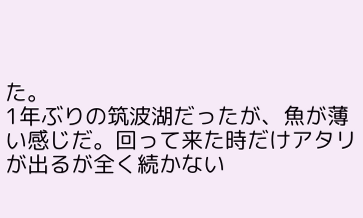た。
1年ぶりの筑波湖だったが、魚が薄い感じだ。回って来た時だけアタリが出るが全く続かない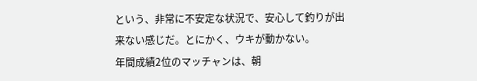という、非常に不安定な状況で、安心して釣りが出来ない感じだ。とにかく、ウキが動かない。
年間成績2位のマッチャンは、朝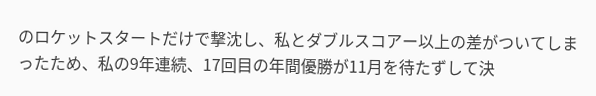のロケットスタートだけで撃沈し、私とダブルスコアー以上の差がついてしまったため、私の9年連続、17回目の年間優勝が11月を待たずして決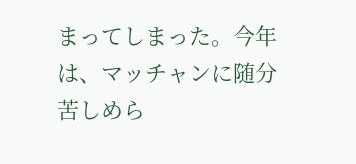まってしまった。今年は、マッチャンに随分苦しめら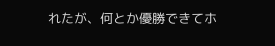れたが、何とか優勝できてホ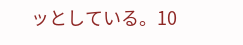ッとしている。10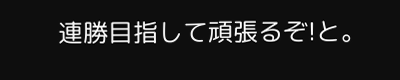連勝目指して頑張るぞ!と。